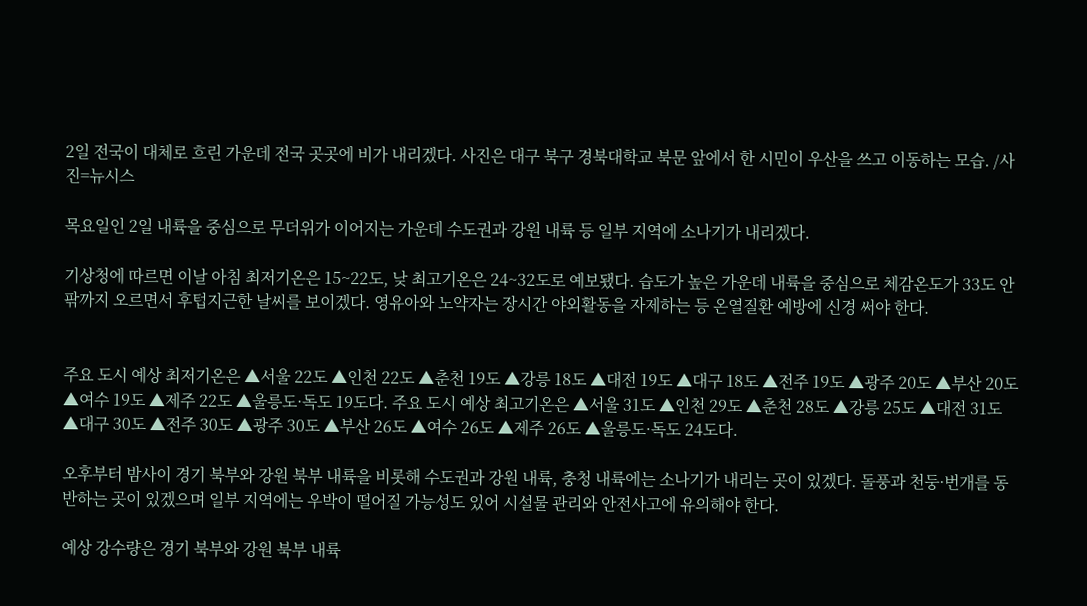2일 전국이 대체로 흐린 가운데 전국 곳곳에 비가 내리겠다. 사진은 대구 북구 경북대학교 북문 앞에서 한 시민이 우산을 쓰고 이동하는 모습. /사진=뉴시스

목요일인 2일 내륙을 중심으로 무더위가 이어지는 가운데 수도권과 강원 내륙 등 일부 지역에 소나기가 내리겠다.

기상청에 따르면 이날 아침 최저기온은 15~22도, 낮 최고기온은 24~32도로 예보됐다. 습도가 높은 가운데 내륙을 중심으로 체감온도가 33도 안팎까지 오르면서 후텁지근한 날씨를 보이겠다. 영유아와 노약자는 장시간 야외활동을 자제하는 등 온열질환 예방에 신경 써야 한다.


주요 도시 예상 최저기온은 ▲서울 22도 ▲인천 22도 ▲춘천 19도 ▲강릉 18도 ▲대전 19도 ▲대구 18도 ▲전주 19도 ▲광주 20도 ▲부산 20도 ▲여수 19도 ▲제주 22도 ▲울릉도·독도 19도다. 주요 도시 예상 최고기온은 ▲서울 31도 ▲인천 29도 ▲춘천 28도 ▲강릉 25도 ▲대전 31도 ▲대구 30도 ▲전주 30도 ▲광주 30도 ▲부산 26도 ▲여수 26도 ▲제주 26도 ▲울릉도·독도 24도다.

오후부터 밤사이 경기 북부와 강원 북부 내륙을 비롯해 수도권과 강원 내륙, 충청 내륙에는 소나기가 내리는 곳이 있겠다. 돌풍과 천둥·번개를 동반하는 곳이 있겠으며 일부 지역에는 우박이 떨어질 가능성도 있어 시설물 관리와 안전사고에 유의해야 한다.

예상 강수량은 경기 북부와 강원 북부 내륙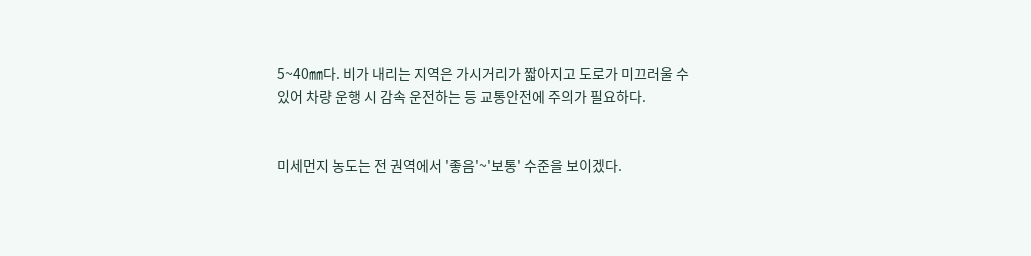5~40㎜다. 비가 내리는 지역은 가시거리가 짧아지고 도로가 미끄러울 수 있어 차량 운행 시 감속 운전하는 등 교통안전에 주의가 필요하다.


미세먼지 농도는 전 권역에서 '좋음'~'보통' 수준을 보이겠다.